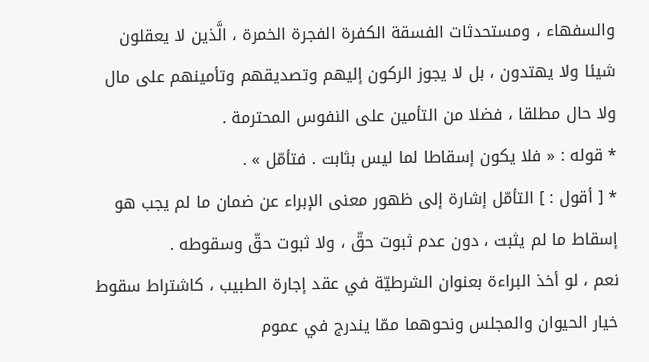والسفهاء ، ومستحدثات الفسقة الكفرة الفجرة الخمرة ، الَّذين لا يعقلون شيئا ولا يهتدون ، بل لا يجوز الركون إليهم وتصديقهم وتأمينهم على مال ولا حال مطلقا ، فضلا من التأمين على النفوس المحترمة .
* قوله : « فلا يكون إسقاطا لما ليس بثابت . فتأمّل » .
* [ أقول : ] التأمّل إشارة إلى ظهور معنى الإبراء عن ضمان ما لم يجب هو إسقاط ما لم يثبت ، دون عدم ثبوت حقّ ، ولا ثبوت حقّ وسقوطه .
نعم ، لو أخذ البراءة بعنوان الشرطيّة في عقد إجارة الطبيب ، كاشتراط سقوط خيار الحيوان والمجلس ونحوهما ممّا يندرج في عموم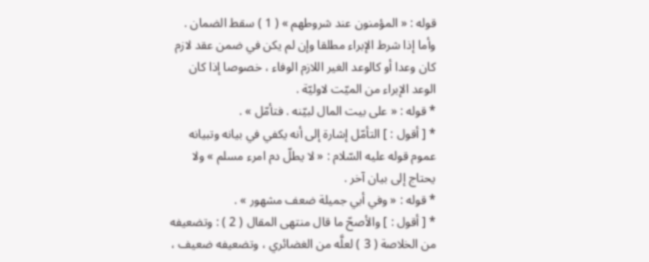قوله : « المؤمنون عند شروطهم » ( 1 ) سقط الضمان . وأما إذا شرط الإبراء مطلقا وإن لم يكن في ضمن عقد لازم كان وعدا أو كالوعد الغير اللازم الوفاء ، خصوصا إذا كان الوعد الإبراء من الميّت لاوليّة .
* قوله : « على بيت المال لبيّنه . فتأمّل » .
* [ أقول : ] التأمّل إشارة إلى أنه يكفي في بيانه وتبيانه عموم قوله عليه السّلام : « لا يطلّ دم امرء مسلم » ولا يحتاج إلى بيان آخر .
* قوله : « وفي أبي جميلة ضعف مشهور » .
* [ أقول : ] والأصحّ ما قال منتهى المقال ( 2 ) : وتضعيفه من الخلاصة ( 3 ) لعلَّه من الغضائري ، وتضعيفه ضعيف ،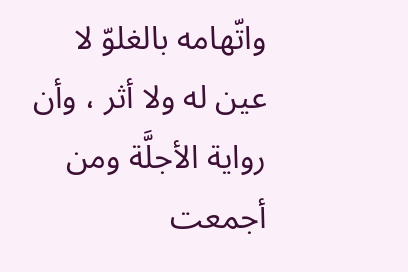واتّهامه بالغلوّ لا عين له ولا أثر ، وأن رواية الأجلَّة ومن أجمعت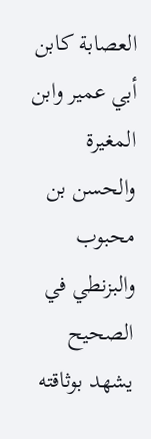العصابة كابن أبي عمير وابن المغيرة والحسن بن محبوب والبزنطي في الصحيح يشهد بوثاقته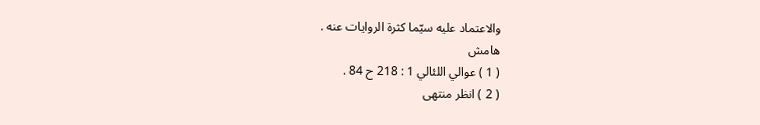والاعتماد عليه سيّما كثرة الروايات عنه .
هامش
( 1 ) عوالي اللئالي 1 : 218 ح 84 .
( 2 ) انظر منتهى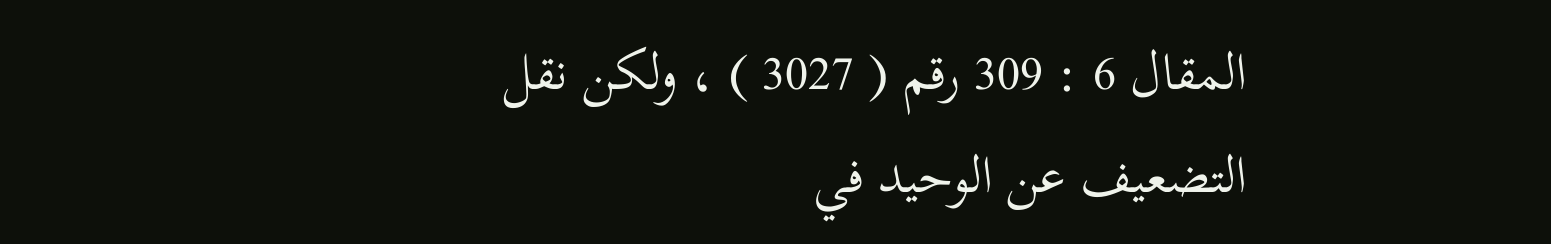المقال 6 : 309 رقم ( 3027 ) ، ولكن نقل التضعيف عن الوحيد في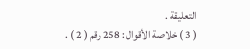التعليقة .
( 3 ) خلاصة الأقوال : 258 رقم ( 2 ) .